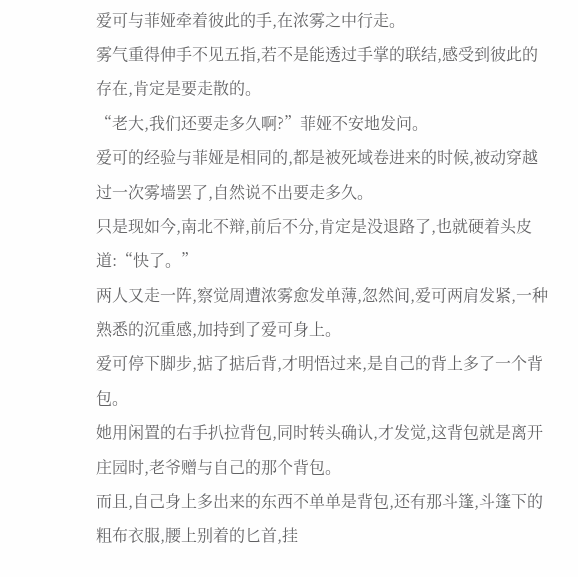爱可与菲娅牵着彼此的手,在浓雾之中行走。
雾气重得伸手不见五指,若不是能透过手掌的联结,感受到彼此的存在,肯定是要走散的。
“老大,我们还要走多久啊?”菲娅不安地发问。
爱可的经验与菲娅是相同的,都是被死域卷进来的时候,被动穿越过一次雾墙罢了,自然说不出要走多久。
只是现如今,南北不辩,前后不分,肯定是没退路了,也就硬着头皮道:“快了。”
两人又走一阵,察觉周遭浓雾愈发单薄,忽然间,爱可两肩发紧,一种熟悉的沉重感,加持到了爱可身上。
爱可停下脚步,掂了掂后背,才明悟过来,是自己的背上多了一个背包。
她用闲置的右手扒拉背包,同时转头确认,才发觉,这背包就是离开庄园时,老爷赠与自己的那个背包。
而且,自己身上多出来的东西不单单是背包,还有那斗篷,斗篷下的粗布衣服,腰上别着的匕首,挂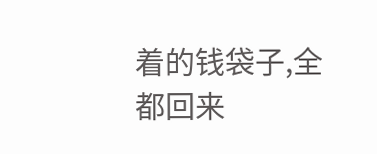着的钱袋子,全都回来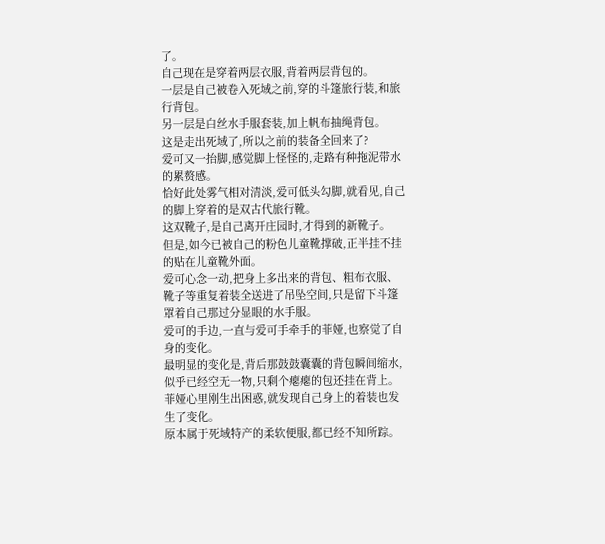了。
自己现在是穿着两层衣服,背着两层背包的。
一层是自己被卷入死域之前,穿的斗篷旅行装,和旅行背包。
另一层是白丝水手服套装,加上帆布抽绳背包。
这是走出死域了,所以之前的装备全回来了?
爱可又一抬脚,感觉脚上怪怪的,走路有种拖泥带水的累赘感。
恰好此处雾气相对清淡,爱可低头勾脚,就看见,自己的脚上穿着的是双古代旅行靴。
这双靴子,是自己离开庄园时,才得到的新靴子。
但是,如今已被自己的粉色儿童靴撑破,正半挂不挂的贴在儿童靴外面。
爱可心念一动,把身上多出来的背包、粗布衣服、靴子等重复着装全送进了吊坠空间,只是留下斗篷罩着自己那过分显眼的水手服。
爱可的手边,一直与爱可手牵手的菲娅,也察觉了自身的变化。
最明显的变化是,背后那鼓鼓囊囊的背包瞬间缩水,似乎已经空无一物,只剩个瘪瘪的包还挂在背上。
菲娅心里刚生出困惑,就发现自己身上的着装也发生了变化。
原本属于死域特产的柔软便服,都已经不知所踪。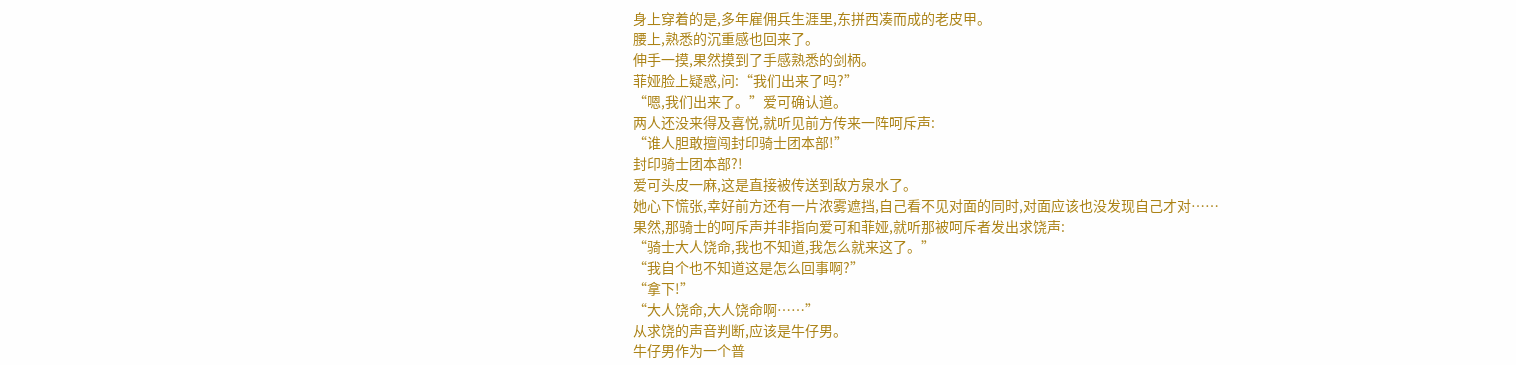身上穿着的是,多年雇佣兵生涯里,东拼西凑而成的老皮甲。
腰上,熟悉的沉重感也回来了。
伸手一摸,果然摸到了手感熟悉的剑柄。
菲娅脸上疑惑,问:“我们出来了吗?”
“嗯,我们出来了。”爱可确认道。
两人还没来得及喜悦,就听见前方传来一阵呵斥声:
“谁人胆敢擅闯封印骑士团本部!”
封印骑士团本部?!
爱可头皮一麻,这是直接被传送到敌方泉水了。
她心下慌张,幸好前方还有一片浓雾遮挡,自己看不见对面的同时,对面应该也没发现自己才对……
果然,那骑士的呵斥声并非指向爱可和菲娅,就听那被呵斥者发出求饶声:
“骑士大人饶命,我也不知道,我怎么就来这了。”
“我自个也不知道这是怎么回事啊?”
“拿下!”
“大人饶命,大人饶命啊……”
从求饶的声音判断,应该是牛仔男。
牛仔男作为一个普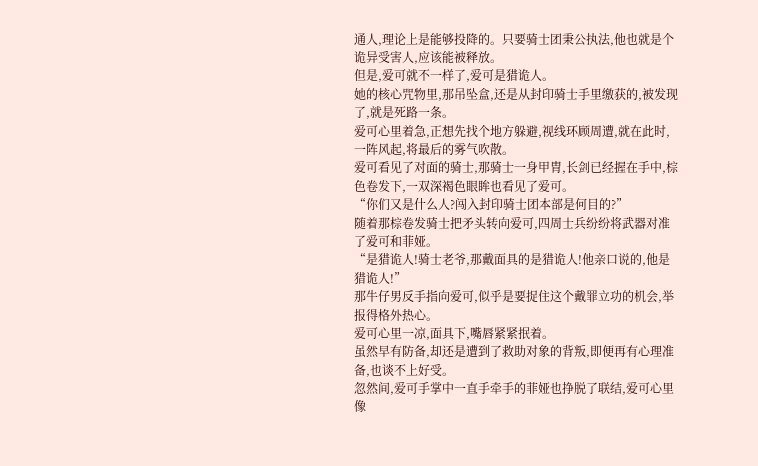通人,理论上是能够投降的。只要骑士团秉公执法,他也就是个诡异受害人,应该能被释放。
但是,爱可就不一样了,爱可是猎诡人。
她的核心咒物里,那吊坠盒,还是从封印骑士手里缴获的,被发现了,就是死路一条。
爱可心里着急,正想先找个地方躲避,视线环顾周遭,就在此时,一阵风起,将最后的雾气吹散。
爱可看见了对面的骑士,那骑士一身甲胄,长剑已经握在手中,棕色卷发下,一双深褐色眼眸也看见了爱可。
“你们又是什么人?闯入封印骑士团本部是何目的?”
随着那棕卷发骑士把矛头转向爱可,四周士兵纷纷将武器对准了爱可和菲娅。
“是猎诡人!骑士老爷,那戴面具的是猎诡人!他亲口说的,他是猎诡人!”
那牛仔男反手指向爱可,似乎是要捉住这个戴罪立功的机会,举报得格外热心。
爱可心里一凉,面具下,嘴唇紧紧抿着。
虽然早有防备,却还是遭到了救助对象的背叛,即便再有心理准备,也谈不上好受。
忽然间,爱可手掌中一直手牵手的菲娅也挣脱了联结,爱可心里像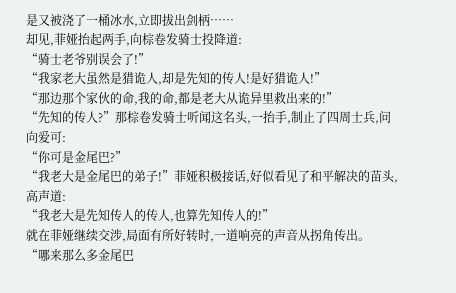是又被浇了一桶冰水,立即拔出剑柄……
却见,菲娅抬起两手,向棕卷发骑士投降道:
“骑士老爷别误会了!”
“我家老大虽然是猎诡人,却是先知的传人!是好猎诡人!”
“那边那个家伙的命,我的命,都是老大从诡异里救出来的!”
“先知的传人?”那棕卷发骑士听闻这名头,一抬手,制止了四周士兵,问向爱可:
“你可是金尾巴?”
“我老大是金尾巴的弟子!”菲娅积极接话,好似看见了和平解决的苗头,高声道:
“我老大是先知传人的传人,也算先知传人的!”
就在菲娅继续交涉,局面有所好转时,一道响亮的声音从拐角传出。
“哪来那么多金尾巴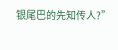银尾巴的先知传人?”